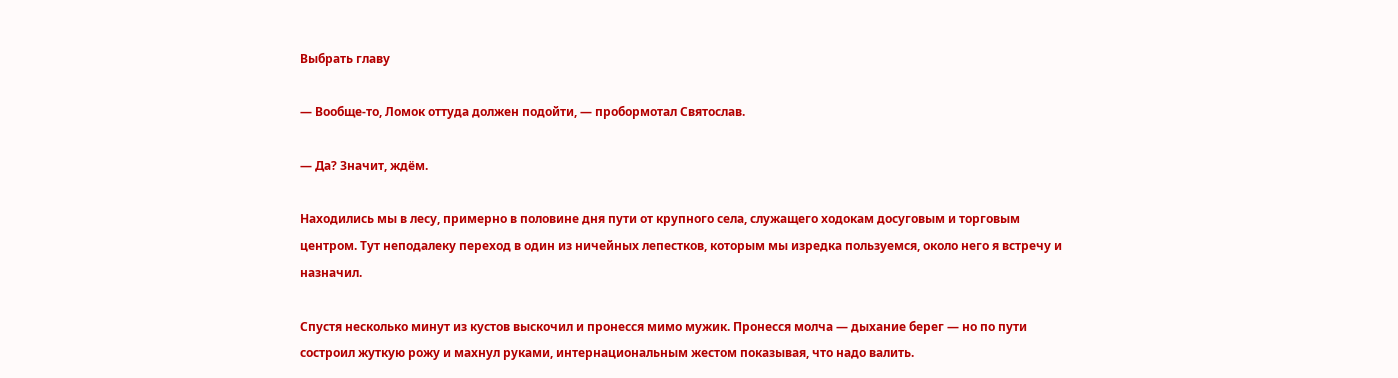Выбрать главу

— Вообще-то, Ломок оттуда должен подойти, — пробормотал Святослав.

— Да? Значит, ждём.

Находились мы в лесу, примерно в половине дня пути от крупного села, служащего ходокам досуговым и торговым центром. Тут неподалеку переход в один из ничейных лепестков, которым мы изредка пользуемся, около него я встречу и назначил.

Спустя несколько минут из кустов выскочил и пронесся мимо мужик. Пронесся молча — дыхание берег — но по пути состроил жуткую рожу и махнул руками, интернациональным жестом показывая, что надо валить.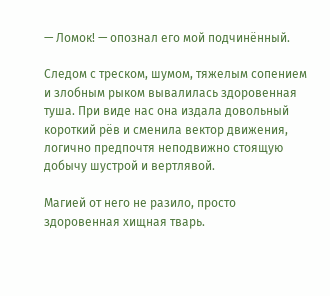— Ломок! — опознал его мой подчинённый.

Следом с треском, шумом, тяжелым сопением и злобным рыком вывалилась здоровенная туша. При виде нас она издала довольный короткий рёв и сменила вектор движения, логично предпочтя неподвижно стоящую добычу шустрой и вертлявой.

Магией от него не разило, просто здоровенная хищная тварь.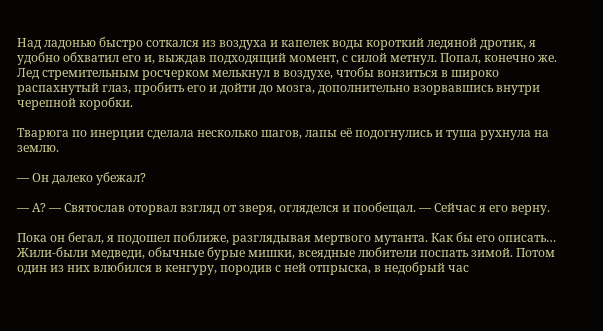Над ладонью быстро соткался из воздуха и капелек воды короткий ледяной дротик, я удобно обхватил его и, выждав подходящий момент, с силой метнул. Попал, конечно же. Лед стремительным росчерком мелькнул в воздухе, чтобы вонзиться в широко распахнутый глаз, пробить его и дойти до мозга, дополнительно взорвавшись внутри черепной коробки.

Тварюга по инерции сделала несколько шагов, лапы её подогнулись и туша рухнула на землю.

— Он далеко убежал?

— А? — Святослав оторвал взгляд от зверя, огляделся и пообещал. — Сейчас я его верну.

Пока он бегал, я подошел поближе, разглядывая мертвого мутанта. Как бы его описать… Жили-были медведи, обычные бурые мишки, всеядные любители поспать зимой. Потом один из них влюбился в кенгуру, породив с ней отпрыска, в недобрый час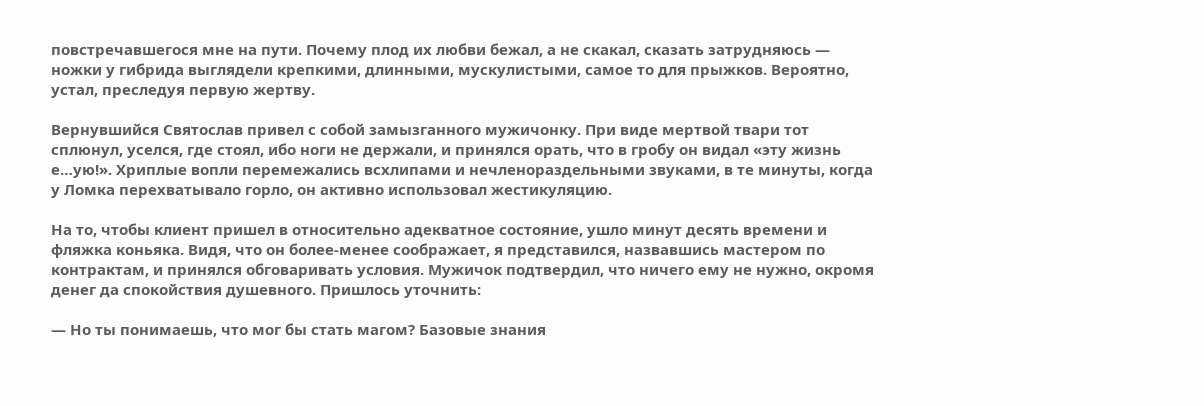повстречавшегося мне на пути. Почему плод их любви бежал, а не скакал, сказать затрудняюсь — ножки у гибрида выглядели крепкими, длинными, мускулистыми, самое то для прыжков. Вероятно, устал, преследуя первую жертву.

Вернувшийся Святослав привел с собой замызганного мужичонку. При виде мертвой твари тот сплюнул, уселся, где стоял, ибо ноги не держали, и принялся орать, что в гробу он видал «эту жизнь е…ую!». Хриплые вопли перемежались всхлипами и нечленораздельными звуками, в те минуты, когда у Ломка перехватывало горло, он активно использовал жестикуляцию.

На то, чтобы клиент пришел в относительно адекватное состояние, ушло минут десять времени и фляжка коньяка. Видя, что он более-менее соображает, я представился, назвавшись мастером по контрактам, и принялся обговаривать условия. Мужичок подтвердил, что ничего ему не нужно, окромя денег да спокойствия душевного. Пришлось уточнить:

— Но ты понимаешь, что мог бы стать магом? Базовые знания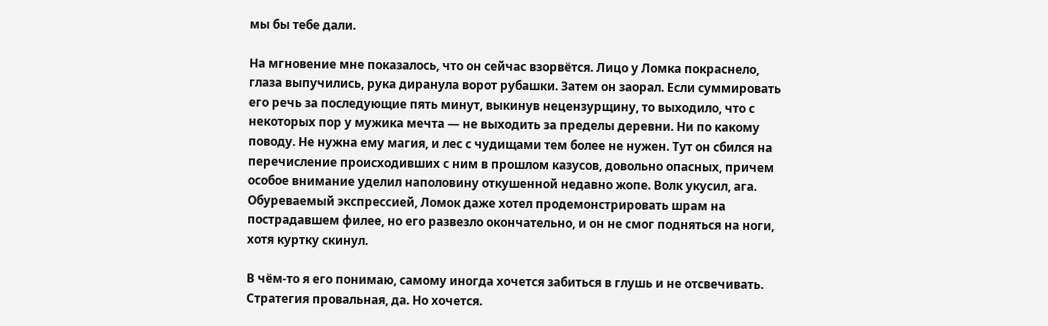мы бы тебе дали.

На мгновение мне показалось, что он сейчас взорвётся. Лицо у Ломка покраснело, глаза выпучились, рука диранула ворот рубашки. Затем он заорал. Если суммировать его речь за последующие пять минут, выкинув нецензурщину, то выходило, что с некоторых пор у мужика мечта — не выходить за пределы деревни. Ни по какому поводу. Не нужна ему магия, и лес с чудищами тем более не нужен. Тут он сбился на перечисление происходивших с ним в прошлом казусов, довольно опасных, причем особое внимание уделил наполовину откушенной недавно жопе. Волк укусил, ага. Обуреваемый экспрессией, Ломок даже хотел продемонстрировать шрам на пострадавшем филее, но его развезло окончательно, и он не смог подняться на ноги, хотя куртку скинул.

В чём-то я его понимаю, самому иногда хочется забиться в глушь и не отсвечивать. Стратегия провальная, да. Но хочется.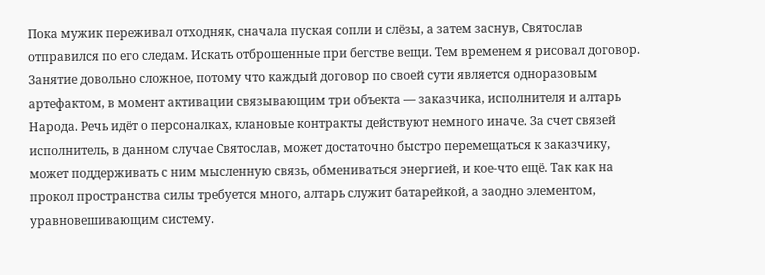Пока мужик переживал отходняк, сначала пуская сопли и слёзы, а затем заснув, Святослав отправился по его следам. Искать отброшенные при бегстве вещи. Тем временем я рисовал договор. Занятие довольно сложное, потому что каждый договор по своей сути является одноразовым артефактом, в момент активации связывающим три объекта — заказчика, исполнителя и алтарь Народа. Речь идёт о персоналках, клановые контракты действуют немного иначе. За счет связей исполнитель, в данном случае Святослав, может достаточно быстро перемещаться к заказчику, может поддерживать с ним мысленную связь, обмениваться энергией, и кое-что ещё. Так как на прокол пространства силы требуется много, алтарь служит батарейкой, а заодно элементом, уравновешивающим систему.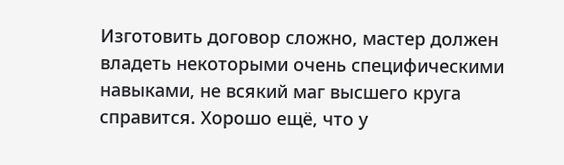Изготовить договор сложно, мастер должен владеть некоторыми очень специфическими навыками, не всякий маг высшего круга справится. Хорошо ещё, что у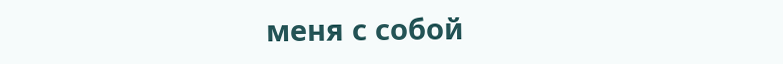меня с собой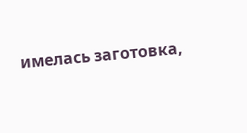имелась заготовка,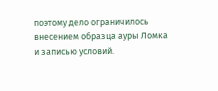поэтому дело ограничилось внесением образца ауры Ломка и записью условий.